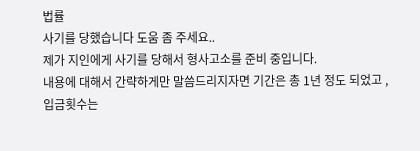법률
사기를 당했습니다 도움 좀 주세요..
제가 지인에게 사기를 당해서 형사고소를 준비 중입니다.
내용에 대해서 간략하게만 말씀드리지자면 기간은 총 1년 정도 되었고 ,입금횟수는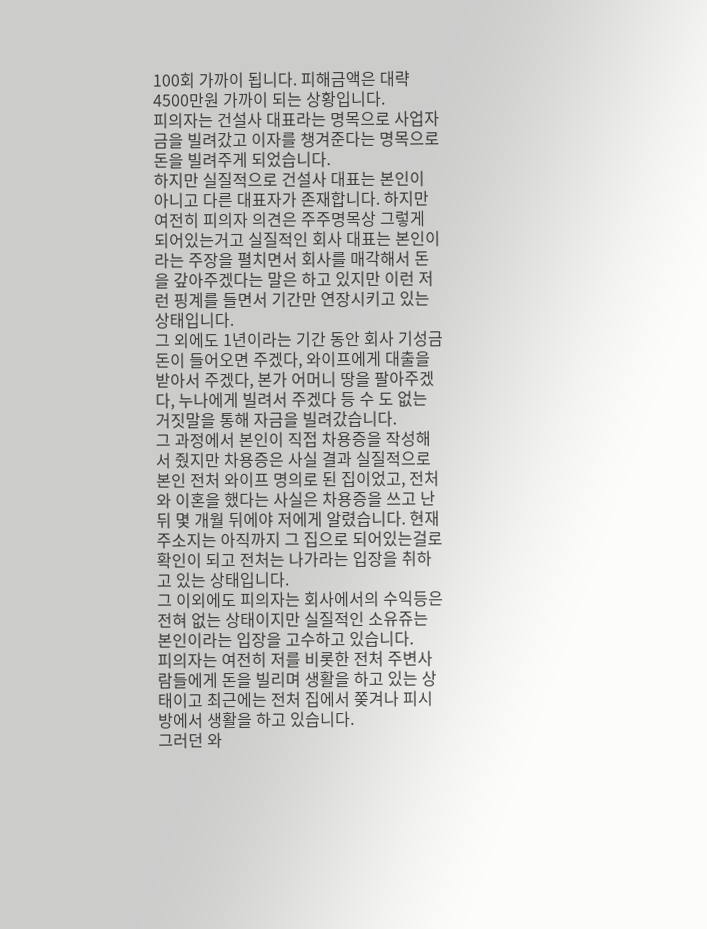100회 가까이 됩니다. 피해금액은 대략 4500만원 가까이 되는 상황입니다.
피의자는 건설사 대표라는 명목으로 사업자금을 빌려갔고 이자를 챙겨준다는 명목으로 돈을 빌려주게 되었습니다.
하지만 실질적으로 건설사 대표는 본인이 아니고 다른 대표자가 존재합니다. 하지만 여전히 피의자 의견은 주주명목상 그렇게 되어있는거고 실질적인 회사 대표는 본인이라는 주장을 펼치면서 회사를 매각해서 돈을 갚아주겠다는 말은 하고 있지만 이런 저런 핑계를 들면서 기간만 연장시키고 있는 상태입니다.
그 외에도 1년이라는 기간 동안 회사 기성금 돈이 들어오면 주겠다, 와이프에게 대출을 받아서 주겠다, 본가 어머니 땅을 팔아주겠다, 누나에게 빌려서 주겠다 등 수 도 없는 거짓말을 통해 자금을 빌려갔습니다.
그 과정에서 본인이 직접 차용증을 작성해서 줬지만 차용증은 사실 결과 실질적으로 본인 전처 와이프 명의로 된 집이었고, 전처와 이혼을 했다는 사실은 차용증을 쓰고 난 뒤 몇 개월 뒤에야 저에게 알렸습니다. 현재 주소지는 아직까지 그 집으로 되어있는걸로 확인이 되고 전처는 나가라는 입장을 취하고 있는 상태입니다.
그 이외에도 피의자는 회사에서의 수익등은 전혀 없는 상태이지만 실질적인 소유쥬는 본인이라는 입장을 고수하고 있습니다.
피의자는 여전히 저를 비롯한 전처 주변사람들에게 돈을 빌리며 생활을 하고 있는 상태이고 최근에는 전처 집에서 쫒겨나 피시방에서 생활을 하고 있습니다.
그러던 와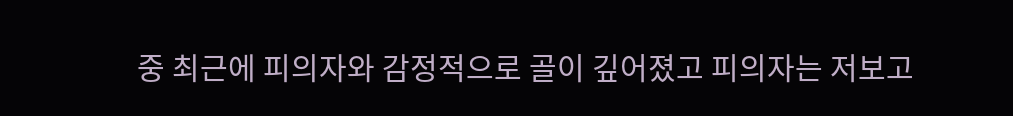중 최근에 피의자와 감정적으로 골이 깊어졌고 피의자는 저보고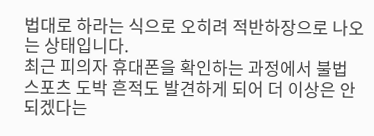법대로 하라는 식으로 오히려 적반하장으로 나오는 상태입니다.
최근 피의자 휴대폰을 확인하는 과정에서 불법 스포츠 도박 흔적도 발견하게 되어 더 이상은 안되겠다는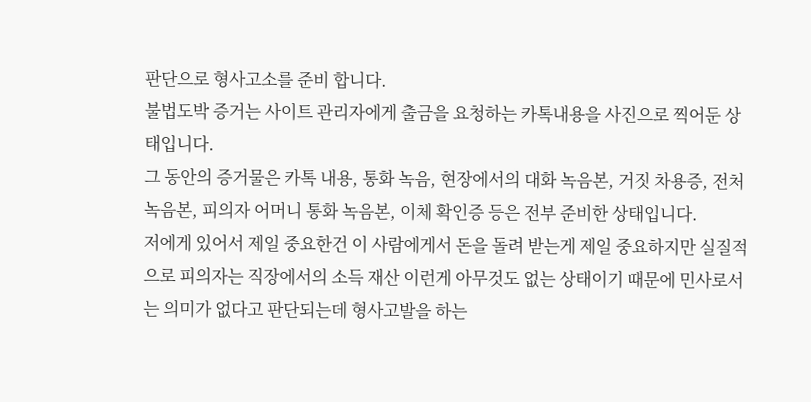판단으로 형사고소를 준비 합니다.
불법도박 증거는 사이트 관리자에게 출금을 요청하는 카톡내용을 사진으로 찍어둔 상태입니다.
그 동안의 증거물은 카톡 내용, 통화 녹음, 현장에서의 대화 녹음본, 거짓 차용증, 전처 녹음본, 피의자 어머니 통화 녹음본, 이체 확인증 등은 전부 준비한 상태입니다.
저에게 있어서 제일 중요한건 이 사람에게서 돈을 돌려 받는게 제일 중요하지만 실질적으로 피의자는 직장에서의 소득 재산 이런게 아무것도 없는 상태이기 때문에 민사로서는 의미가 없다고 판단되는데 형사고발을 하는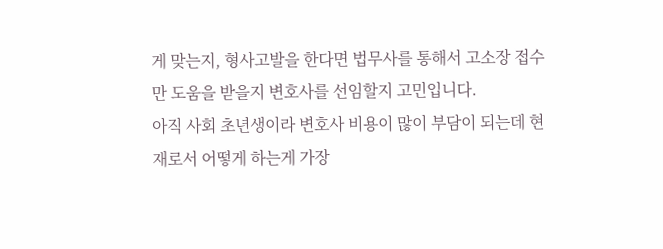게 맞는지, 형사고발을 한다면 법무사를 통해서 고소장 접수만 도움을 받을지 변호사를 선임할지 고민입니다.
아직 사회 초년생이라 변호사 비용이 많이 부담이 되는데 현재로서 어떻게 하는게 가장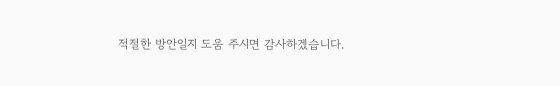적절한 방안일지 도움 주시면 감사하겠습니다.